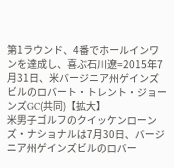第1ラウンド、4番でホールインワンを達成し、喜ぶ石川遼=2015年7月31日、米バージニア州ゲインズビルのロバート・トレント・ジョーンズGC(共同)【拡大】
米男子ゴルフのクイッケンローンズ・ナショナルは7月30日、バージニア州ゲインズビルのロバー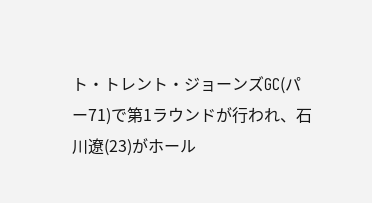ト・トレント・ジョーンズGC(パー71)で第1ラウンドが行われ、石川遼(23)がホール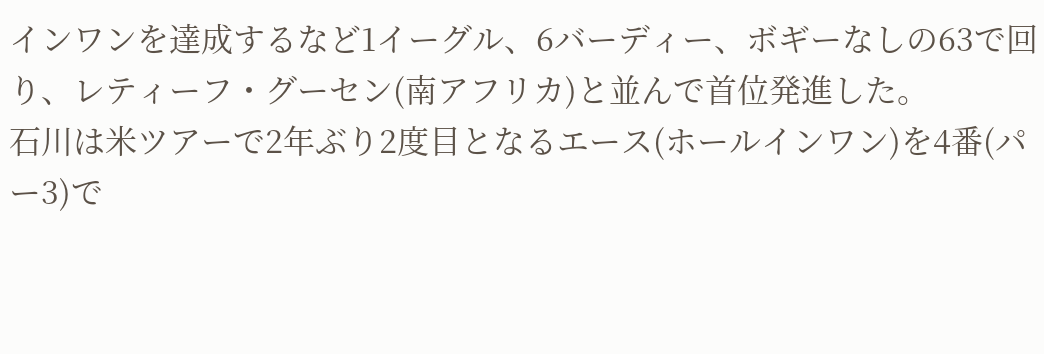インワンを達成するなど1イーグル、6バーディー、ボギーなしの63で回り、レティーフ・グーセン(南アフリカ)と並んで首位発進した。
石川は米ツアーで2年ぶり2度目となるエース(ホールインワン)を4番(パー3)で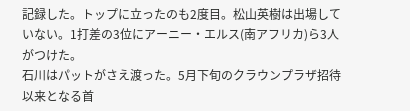記録した。トップに立ったのも2度目。松山英樹は出場していない。1打差の3位にアーニー・エルス(南アフリカ)ら3人がつけた。
石川はパットがさえ渡った。5月下旬のクラウンプラザ招待以来となる首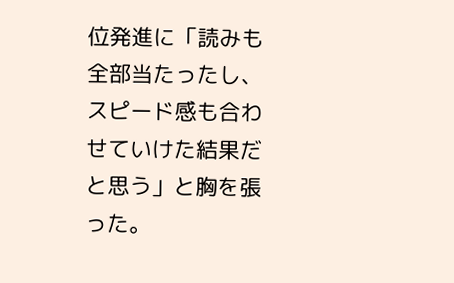位発進に「読みも全部当たったし、スピード感も合わせていけた結果だと思う」と胸を張った。